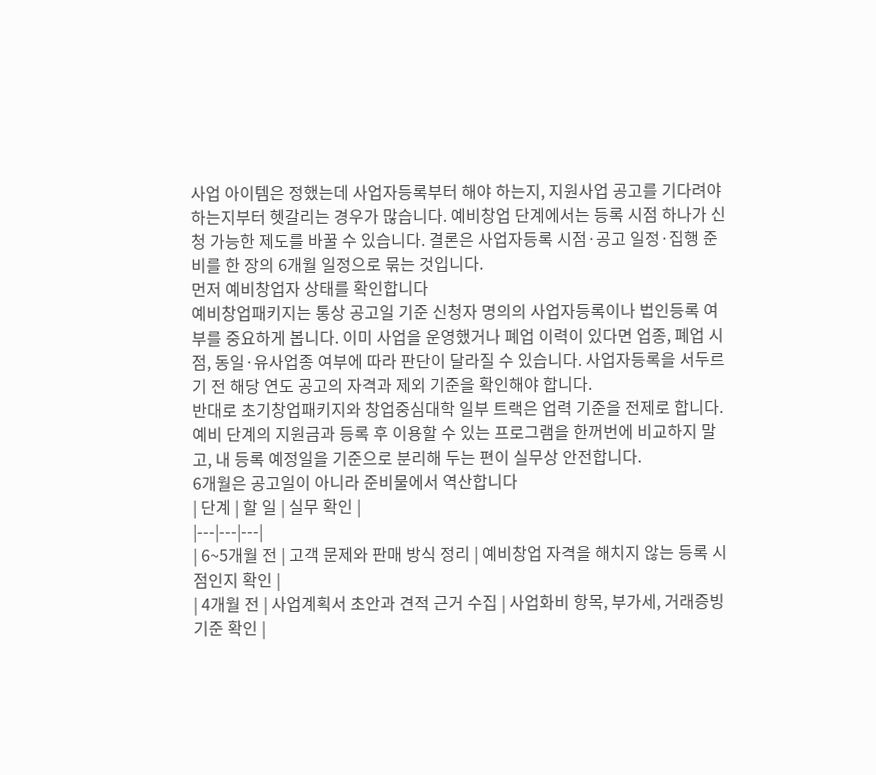사업 아이템은 정했는데 사업자등록부터 해야 하는지, 지원사업 공고를 기다려야 하는지부터 헷갈리는 경우가 많습니다. 예비창업 단계에서는 등록 시점 하나가 신청 가능한 제도를 바꿀 수 있습니다. 결론은 사업자등록 시점·공고 일정·집행 준비를 한 장의 6개월 일정으로 묶는 것입니다.
먼저 예비창업자 상태를 확인합니다
예비창업패키지는 통상 공고일 기준 신청자 명의의 사업자등록이나 법인등록 여부를 중요하게 봅니다. 이미 사업을 운영했거나 폐업 이력이 있다면 업종, 폐업 시점, 동일·유사업종 여부에 따라 판단이 달라질 수 있습니다. 사업자등록을 서두르기 전 해당 연도 공고의 자격과 제외 기준을 확인해야 합니다.
반대로 초기창업패키지와 창업중심대학 일부 트랙은 업력 기준을 전제로 합니다. 예비 단계의 지원금과 등록 후 이용할 수 있는 프로그램을 한꺼번에 비교하지 말고, 내 등록 예정일을 기준으로 분리해 두는 편이 실무상 안전합니다.
6개월은 공고일이 아니라 준비물에서 역산합니다
| 단계 | 할 일 | 실무 확인 |
|---|---|---|
| 6~5개월 전 | 고객 문제와 판매 방식 정리 | 예비창업 자격을 해치지 않는 등록 시점인지 확인 |
| 4개월 전 | 사업계획서 초안과 견적 근거 수집 | 사업화비 항목, 부가세, 거래증빙 기준 확인 |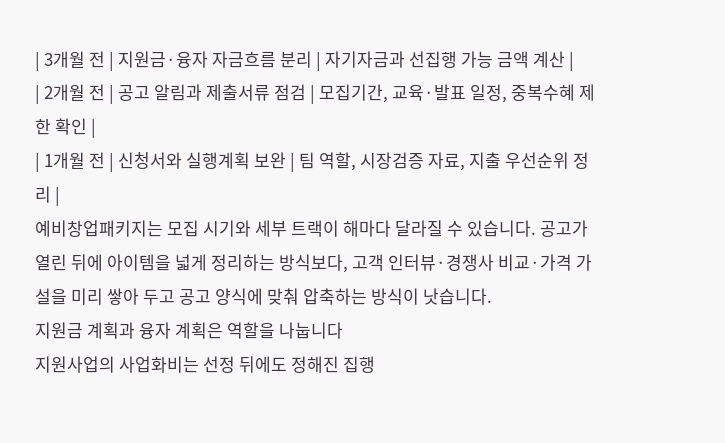| 3개월 전 | 지원금·융자 자금흐름 분리 | 자기자금과 선집행 가능 금액 계산 |
| 2개월 전 | 공고 알림과 제출서류 점검 | 모집기간, 교육·발표 일정, 중복수혜 제한 확인 |
| 1개월 전 | 신청서와 실행계획 보완 | 팀 역할, 시장검증 자료, 지출 우선순위 정리 |
예비창업패키지는 모집 시기와 세부 트랙이 해마다 달라질 수 있습니다. 공고가 열린 뒤에 아이템을 넓게 정리하는 방식보다, 고객 인터뷰·경쟁사 비교·가격 가설을 미리 쌓아 두고 공고 양식에 맞춰 압축하는 방식이 낫습니다.
지원금 계획과 융자 계획은 역할을 나눕니다
지원사업의 사업화비는 선정 뒤에도 정해진 집행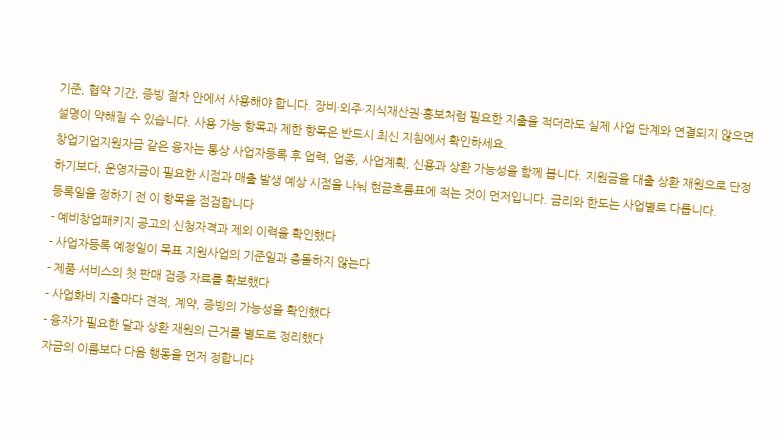기준, 협약 기간, 증빙 절차 안에서 사용해야 합니다. 장비·외주·지식재산권·홍보처럼 필요한 지출을 적더라도 실제 사업 단계와 연결되지 않으면 설명이 약해질 수 있습니다. 사용 가능 항목과 제한 항목은 반드시 최신 지침에서 확인하세요.
창업기업지원자금 같은 융자는 통상 사업자등록 후 업력, 업종, 사업계획, 신용과 상환 가능성을 함께 봅니다. 지원금을 대출 상환 재원으로 단정하기보다, 운영자금이 필요한 시점과 매출 발생 예상 시점을 나눠 현금흐름표에 적는 것이 먼저입니다. 금리와 한도는 사업별로 다릅니다.
등록일을 정하기 전 이 항목을 점검합니다
- 예비창업패키지 공고의 신청자격과 제외 이력을 확인했다
- 사업자등록 예정일이 목표 지원사업의 기준일과 충돌하지 않는다
- 제품·서비스의 첫 판매 검증 자료를 확보했다
- 사업화비 지출마다 견적, 계약, 증빙의 가능성을 확인했다
- 융자가 필요한 달과 상환 재원의 근거를 별도로 정리했다
자금의 이름보다 다음 행동을 먼저 정합니다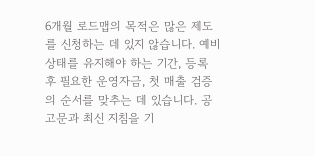6개월 로드맵의 목적은 많은 제도를 신청하는 데 있지 않습니다. 예비 상태를 유지해야 하는 기간, 등록 후 필요한 운영자금, 첫 매출 검증의 순서를 맞추는 데 있습니다. 공고문과 최신 지침을 기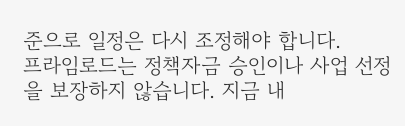준으로 일정은 다시 조정해야 합니다.
프라임로드는 정책자금 승인이나 사업 선정을 보장하지 않습니다. 지금 내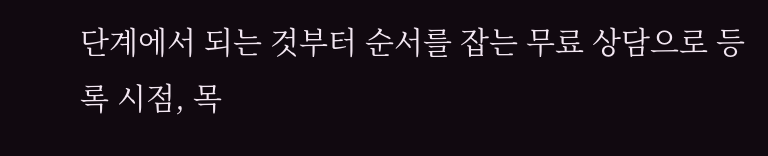단계에서 되는 것부터 순서를 잡는 무료 상담으로 등록 시점, 목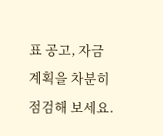표 공고, 자금 계획을 차분히 점검해 보세요.